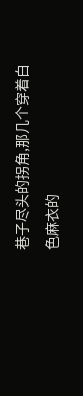巷子尽头的拐角,那几个穿着白色麻衣的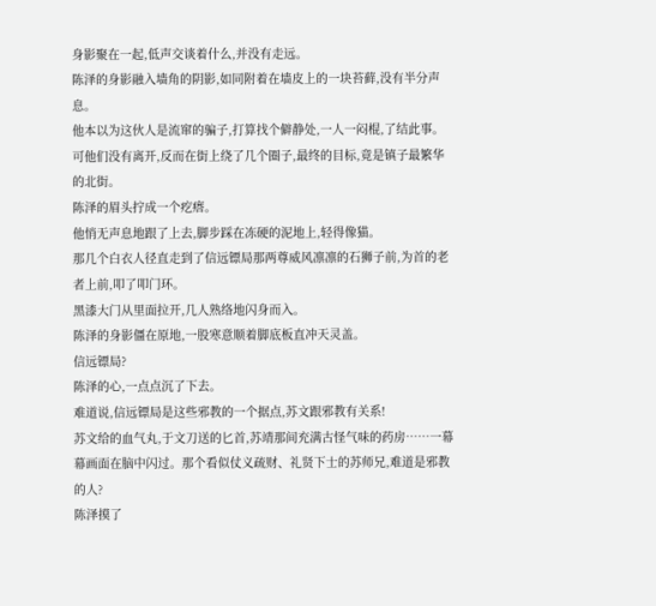身影聚在一起,低声交谈着什么,并没有走远。
陈泽的身影融入墙角的阴影,如同附着在墙皮上的一块苔藓,没有半分声息。
他本以为这伙人是流窜的骗子,打算找个僻静处,一人一闷棍,了结此事。
可他们没有离开,反而在街上绕了几个圈子,最终的目标,竟是镇子最繁华的北街。
陈泽的眉头拧成一个疙瘩。
他悄无声息地跟了上去,脚步踩在冻硬的泥地上,轻得像猫。
那几个白衣人径直走到了信远镖局那两尊威风凛凛的石狮子前,为首的老者上前,叩了叩门环。
黑漆大门从里面拉开,几人熟络地闪身而入。
陈泽的身影僵在原地,一股寒意顺着脚底板直冲天灵盖。
信远镖局?
陈泽的心,一点点沉了下去。
难道说,信远镖局是这些邪教的一个据点,苏文跟邪教有关系!
苏文给的血气丸,于文刀送的匕首,苏靖那间充满古怪气味的药房……一幕幕画面在脑中闪过。那个看似仗义疏财、礼贤下士的苏师兄,难道是邪教的人?
陈泽摸了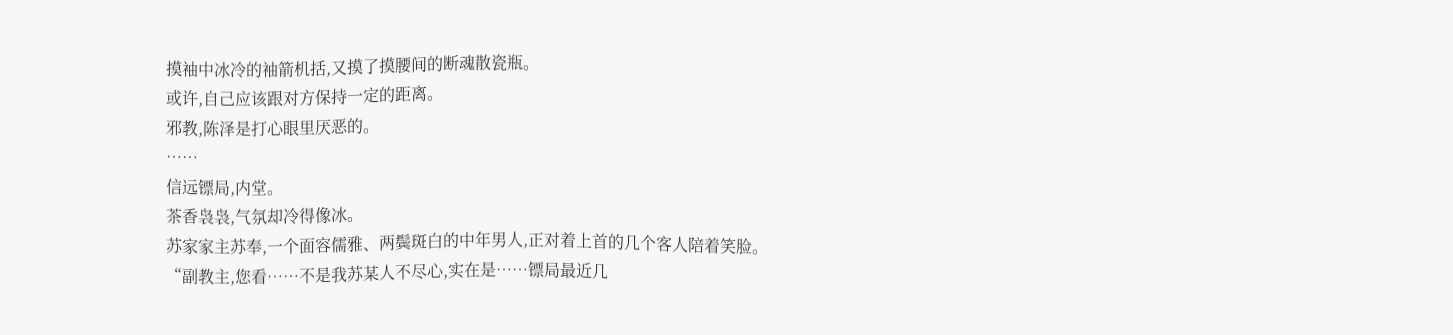摸袖中冰冷的袖箭机括,又摸了摸腰间的断魂散瓷瓶。
或许,自己应该跟对方保持一定的距离。
邪教,陈泽是打心眼里厌恶的。
……
信远镖局,内堂。
茶香袅袅,气氛却冷得像冰。
苏家家主苏奉,一个面容儒雅、两鬓斑白的中年男人,正对着上首的几个客人陪着笑脸。
“副教主,您看……不是我苏某人不尽心,实在是……镖局最近几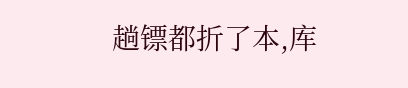趟镖都折了本,库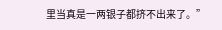里当真是一两银子都挤不出来了。”